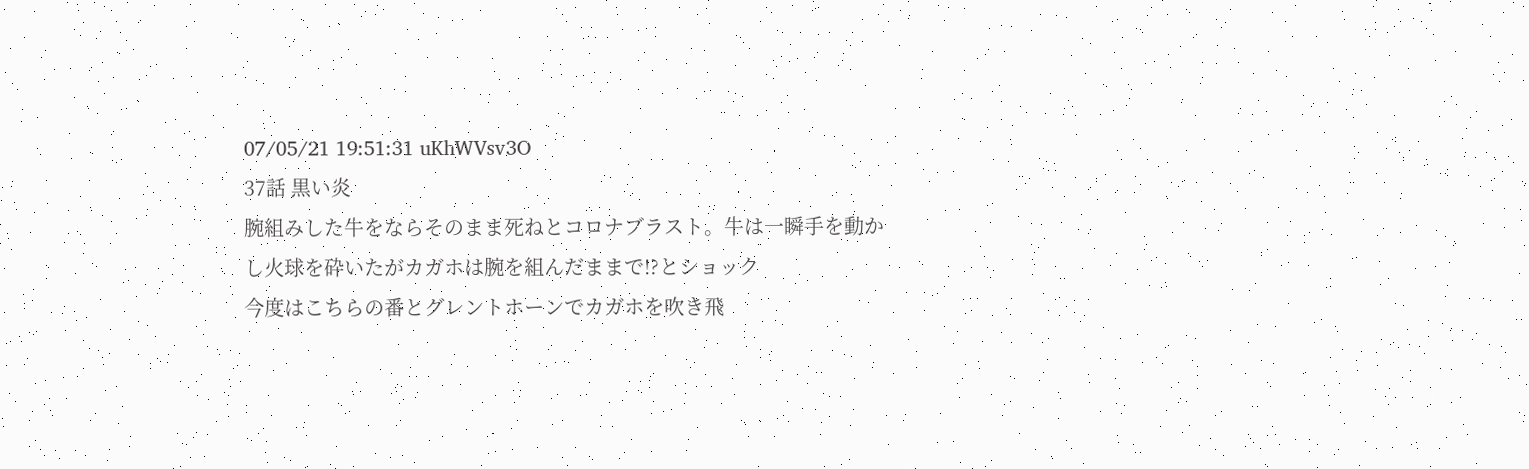07/05/21 19:51:31 uKhWVsv3O
37話 黒い炎
腕組みした牛をならそのまま死ねとコロナブラスト。牛は一瞬手を動かし火球を砕いたがカガホは腕を組んだままで!?とショック
今度はこちらの番とグレントホーンでカガホを吹き飛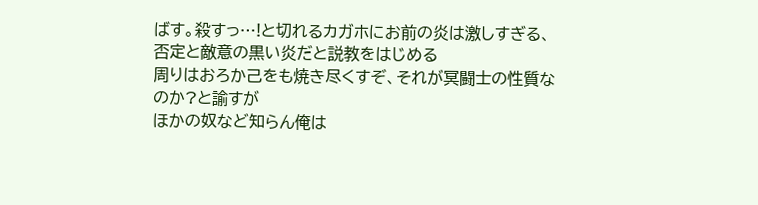ばす。殺すっ…!と切れるカガホにお前の炎は激しすぎる、否定と敵意の黒い炎だと説教をはじめる
周りはおろか己をも焼き尽くすぞ、それが冥闘士の性質なのか?と諭すが
ほかの奴など知らん俺は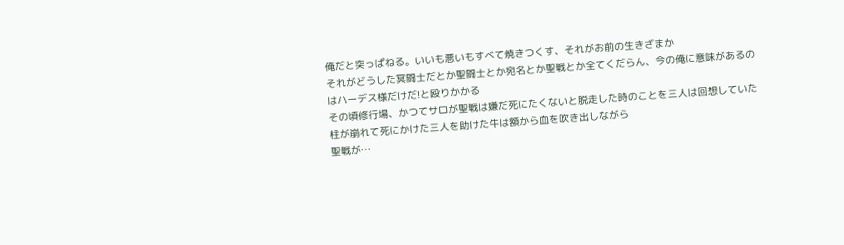俺だと突っぱねる。いいも悪いもすべて焼きつくす、それがお前の生きざまか
それがどうした冥闘士だとか聖闘士とか宛名とか聖戦とか全てくだらん、今の俺に意味があるのはハーデス様だけだ!と殴りかかる
その頃修行場、かつてサロが聖戦は嫌だ死にたくないと脱走した時のことを三人は回想していた
柱が崩れて死にかけた三人を助けた牛は額から血を吹き出しながら
聖戦が…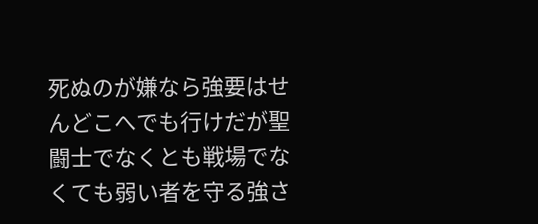死ぬのが嫌なら強要はせんどこへでも行けだが聖闘士でなくとも戦場でなくても弱い者を守る強さ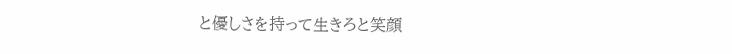と優しさを持って生きろと笑顔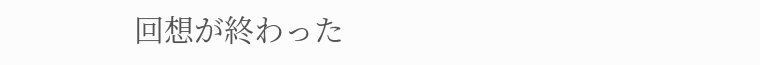回想が終わった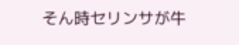そん時セリンサが牛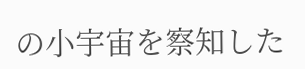の小宇宙を察知した